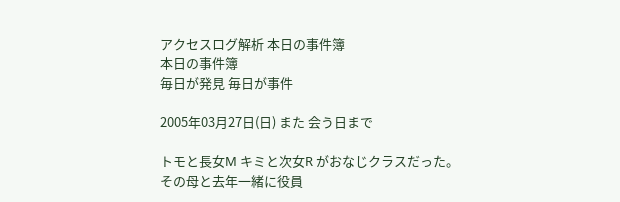アクセスログ解析 本日の事件簿
本日の事件簿
毎日が発見 毎日が事件

2005年03月27日(日) また 会う日まで

トモと長女M キミと次女R がおなじクラスだった。
その母と去年一緒に役員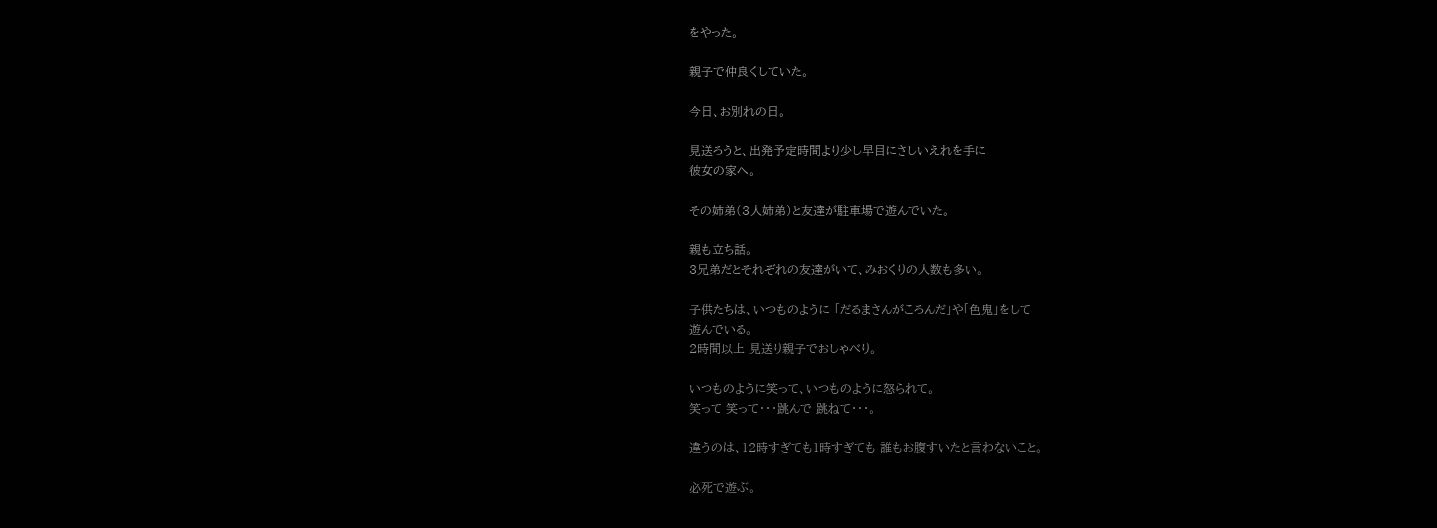をやった。

親子で仲良くしていた。

今日、お別れの日。

見送ろうと、出発予定時間より少し早目にさしいえれを手に
彼女の家へ。

その姉弟(3人姉弟)と友達が駐車場で遊んでいた。

親も立ち話。
3兄弟だとそれぞれの友達がいて、みおくりの人数も多い。

子供たちは、いつものように 「だるまさんがころんだ」や「色鬼」をして
遊んでいる。
2時間以上 見送り親子でおしゃべり。

いつものように笑って、いつものように怒られて。
笑って 笑って・・・跳んで 跳ねて・・・。

違うのは、12時すぎても1時すぎても 誰もお腹すいたと言わないこと。

必死で遊ぶ。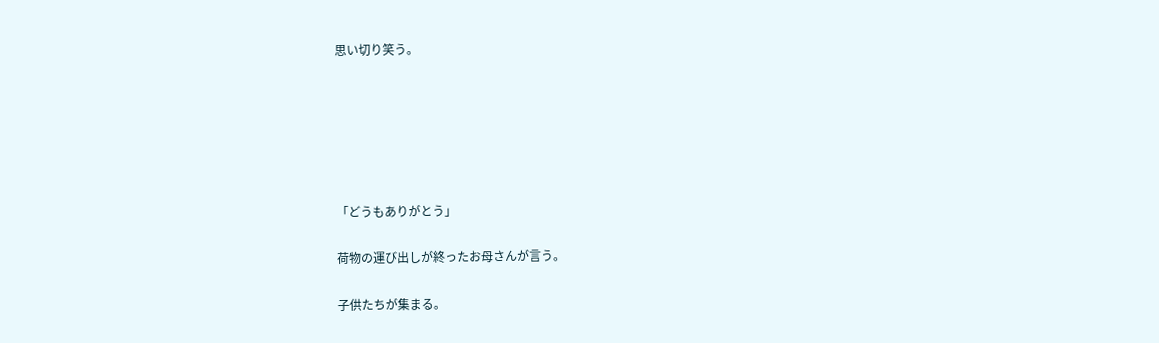思い切り笑う。






「どうもありがとう」

荷物の運び出しが終ったお母さんが言う。

子供たちが集まる。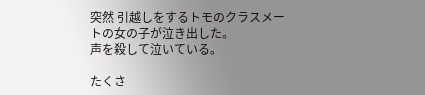突然 引越しをするトモのクラスメートの女の子が泣き出した。
声を殺して泣いている。

たくさ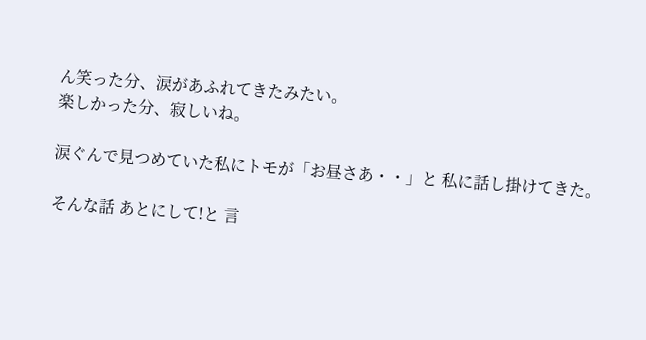ん笑った分、涙があふれてきたみたい。
楽しかった分、寂しいね。

涙ぐんで見つめていた私にトモが「お昼さあ・・」と 私に話し掛けてきた。

そんな話 あとにして!と 言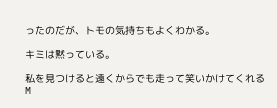ったのだが、トモの気持ちもよくわかる。

キミは黙っている。

私を見つけると遠くからでも走って笑いかけてくれるM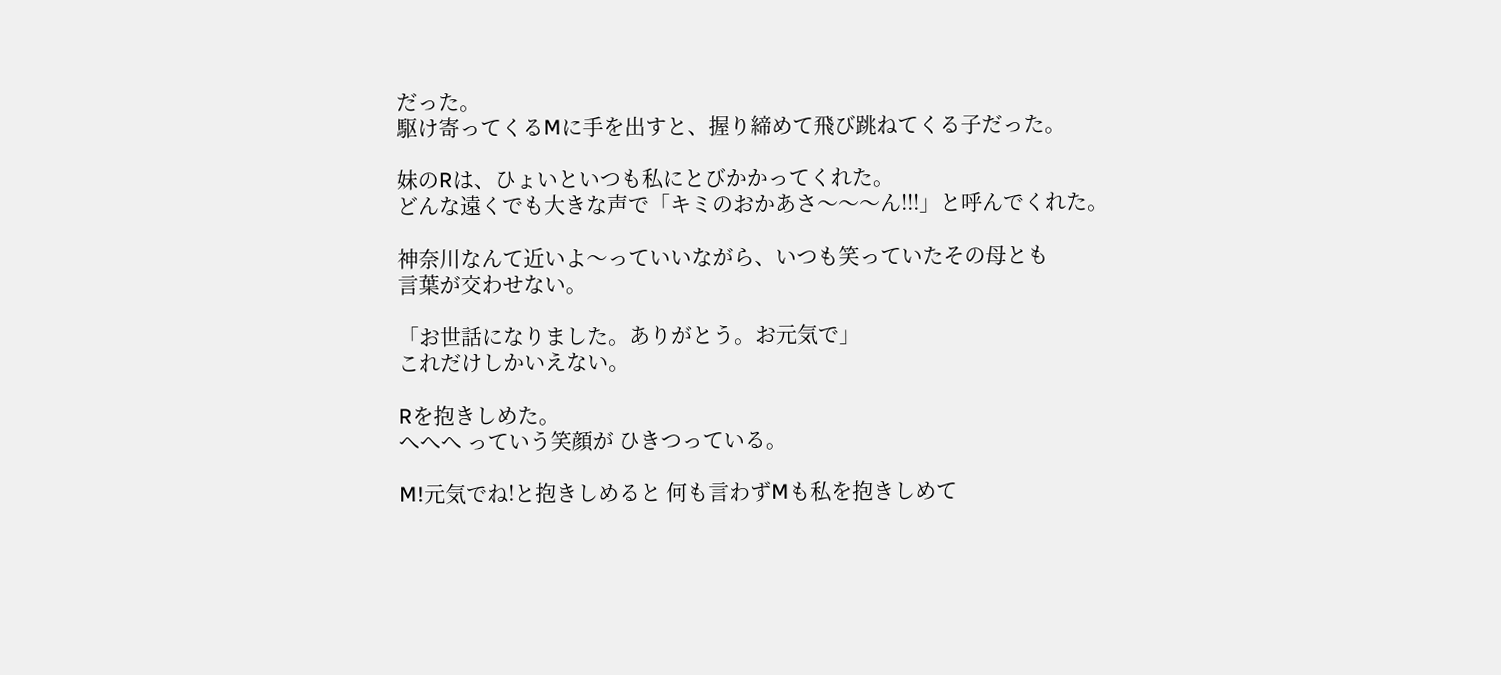だった。
駆け寄ってくるMに手を出すと、握り締めて飛び跳ねてくる子だった。

妹のRは、ひょいといつも私にとびかかってくれた。
どんな遠くでも大きな声で「キミのおかあさ〜〜〜ん!!!」と呼んでくれた。

神奈川なんて近いよ〜っていいながら、いつも笑っていたその母とも
言葉が交わせない。

「お世話になりました。ありがとう。お元気で」
これだけしかいえない。

Rを抱きしめた。
へへへ っていう笑顔が ひきつっている。

M!元気でね!と抱きしめると 何も言わずMも私を抱きしめて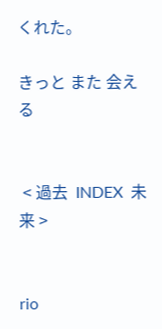くれた。

きっと また 会える


 < 過去  INDEX  未来 >


rio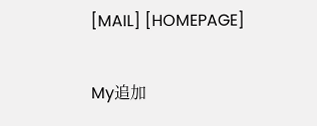[MAIL] [HOMEPAGE]

My追加